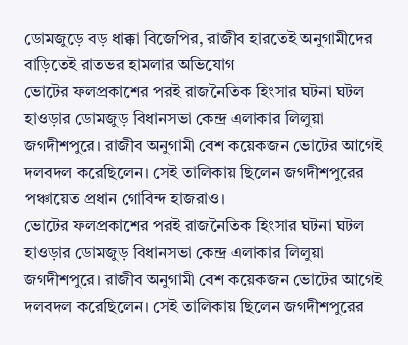ডোমজুড়ে বড় ধাক্কা বিজেপির, রাজীব হারতেই অনুগামীদের বাড়িতেই রাতভর হামলার অভিযোগ
ভোটের ফলপ্রকাশের পরই রাজনৈতিক হিংসার ঘটনা ঘটল হাওড়ার ডোমজুড় বিধানসভা কেন্দ্র এলাকার লিলুয়া জগদীশপুরে। রাজীব অনুগামী বেশ কয়েকজন ভোটের আগেই দলবদল করেছিলেন। সেই তালিকায় ছিলেন জগদীশপুরের পঞ্চায়েত প্রধান গোবিন্দ হাজরাও।
ভোটের ফলপ্রকাশের পরই রাজনৈতিক হিংসার ঘটনা ঘটল হাওড়ার ডোমজুড় বিধানসভা কেন্দ্র এলাকার লিলুয়া জগদীশপুরে। রাজীব অনুগামী বেশ কয়েকজন ভোটের আগেই দলবদল করেছিলেন। সেই তালিকায় ছিলেন জগদীশপুরের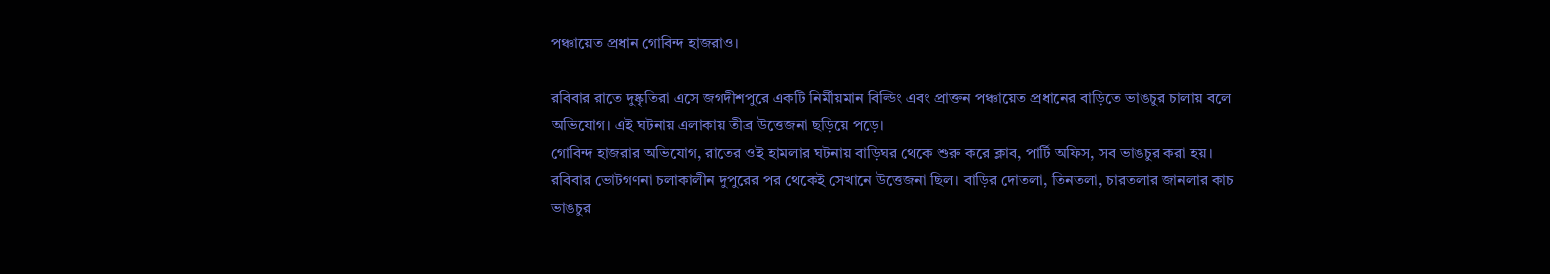পঞ্চায়েত প্রধান গোবিন্দ হাজরাও।

রবিবার রাতে দুষ্কৃতিরা এসে জগদীশপুরে একটি নির্মীয়মান বিল্ডিং এবং প্রাক্তন পঞ্চায়েত প্রধানের বাড়িতে ভাঙচুর চালায় বলে অভিযোগ। এই ঘটনায় এলাকায় তীব্র উত্তেজনা ছড়িয়ে পড়ে।
গোবিন্দ হাজরার অভিযোগ, রাতের ওই হামলার ঘটনায় বাড়িঘর থেকে শুরু করে ক্লাব, পার্টি অফিস, সব ভাঙচুর করা হয়। রবিবার ভোটগণনা চলাকালীন দুপুরের পর থেকেই সেখানে উত্তেজনা ছিল। বাড়ির দোতলা, তিনতলা, চারতলার জানলার কাচ ভাঙচুর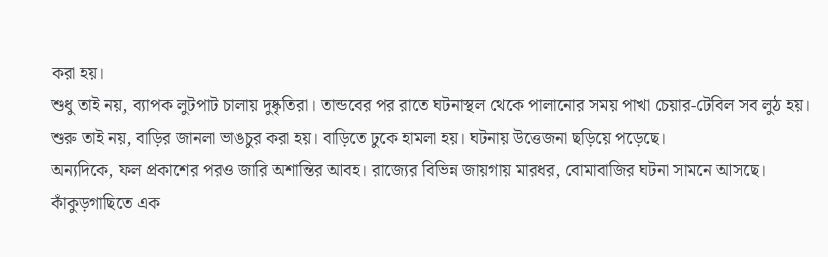করা হয়।
শুধু তাই নয়, ব্যাপক লুটপাট চালায় দুষ্কৃতিরা। তান্ডবের পর রাতে ঘটনাস্থল থেকে পালানোর সময় পাখা চেয়ার-টেবিল সব লুঠ হয়। শুরু তাই নয়, বাড়ির জানলা ভাঙচুর করা হয়। বাড়িতে ঢুকে হামলা হয়। ঘটনায় উত্তেজনা ছড়িয়ে পড়েছে।
অন্যদিকে, ফল প্রকাশের পরও জারি অশান্তির আবহ। রাজ্যের বিভিন্ন জায়গায় মারধর, বোমাবাজির ঘটনা সামনে আসছে।
কাঁকুড়গাছিতে এক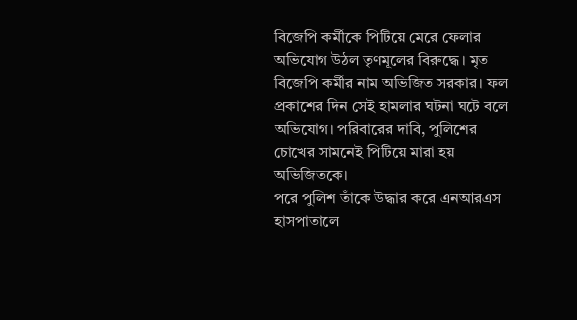বিজেপি কর্মীকে পিটিয়ে মেরে ফেলার অভিযোগ উঠল তৃণমূলের বিরুদ্ধে। মৃত বিজেপি কর্মীর নাম অভিজিত সরকার। ফল প্রকাশের দিন সেই হামলার ঘটনা ঘটে বলে অভিযোগ। পরিবারের দাবি, পুলিশের চোখের সামনেই পিটিয়ে মারা হয় অভিজিতকে।
পরে পুলিশ তাঁকে উদ্ধার করে এনআরএস হাসপাতালে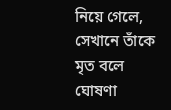নিয়ে গেলে, সেখানে তাঁকে মৃত বলে ঘোষণা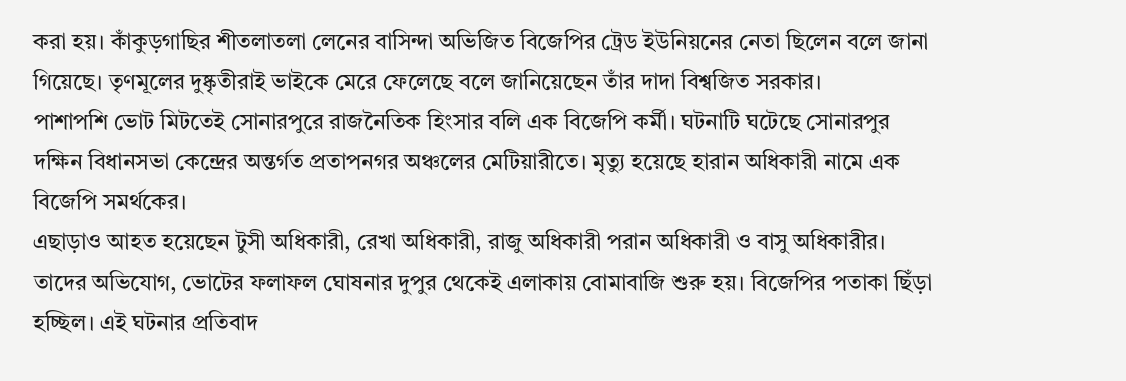করা হয়। কাঁকুড়গাছির শীতলাতলা লেনের বাসিন্দা অভিজিত বিজেপির ট্রেড ইউনিয়নের নেতা ছিলেন বলে জানা গিয়েছে। তৃণমূলের দুষ্কৃতীরাই ভাইকে মেরে ফেলেছে বলে জানিয়েছেন তাঁর দাদা বিশ্বজিত সরকার।
পাশাপশি ভোট মিটতেই সোনারপুরে রাজনৈতিক হিংসার বলি এক বিজেপি কর্মী। ঘটনাটি ঘটেছে সোনারপুর দক্ষিন বিধানসভা কেন্দ্রের অন্তর্গত প্রতাপনগর অঞ্চলের মেটিয়ারীতে। মৃত্যু হয়েছে হারান অধিকারী নামে এক বিজেপি সমর্থকের।
এছাড়াও আহত হয়েছেন টুসী অধিকারী, রেখা অধিকারী, রাজু অধিকারী পরান অধিকারী ও বাসু অধিকারীর। তাদের অভিযোগ, ভোটের ফলাফল ঘোষনার দুপুর থেকেই এলাকায় বোমাবাজি শুরু হয়। বিজেপির পতাকা ছিঁড়া হচ্ছিল। এই ঘটনার প্রতিবাদ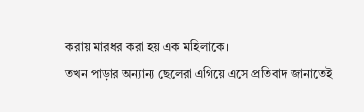করায় মারধর করা হয় এক মহিলাকে।
তখন পাড়ার অন্যান্য ছেলেরা এগিয়ে এসে প্রতিবাদ জানাতেই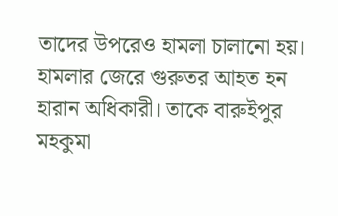তাদের উপরেও হামলা চালানো হয়। হামলার জেরে গুরুতর আহত হন হারান অধিকারী। তাকে বারুইপুর মহকুমা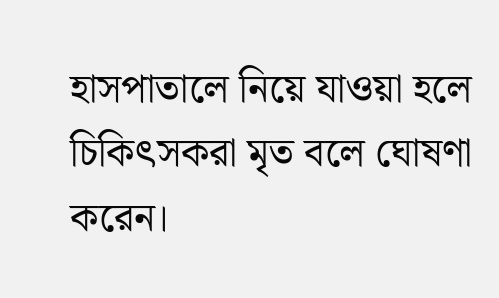হাসপাতালে নিয়ে যাওয়া হলে চিকিৎসকরা মৃত বলে ঘোষণা করেন।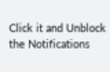Click it and Unblock the Notifications